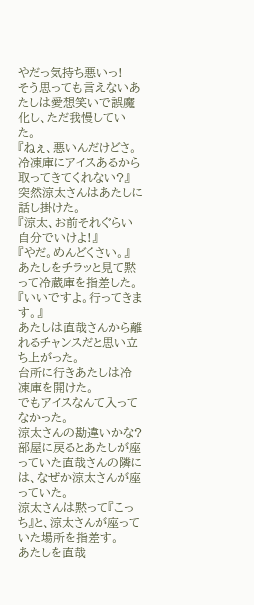やだっ気持ち悪いっ!
そう思っても言えないあたしは愛想笑いで誤魔化し、ただ我慢していた。
『ねぇ、悪いんだけどさ。
冷凍庫にアイスあるから取ってきてくれない?』
突然涼太さんはあたしに話し掛けた。
『涼太、お前それぐらい自分でいけよ!』
『やだ。めんどくさい。』
あたしをチラッと見て黙って冷蔵庫を指差した。
『いいですよ。行ってきます。』
あたしは直哉さんから離れるチャンスだと思い立ち上がった。
台所に行きあたしは冷凍庫を開けた。
でもアイスなんて入ってなかった。
涼太さんの勘違いかな?
部屋に戻るとあたしが座っていた直哉さんの隣には、なぜか涼太さんが座っていた。
涼太さんは黙って『こっち』と、涼太さんが座っていた場所を指差す。
あたしを直哉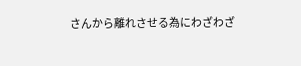さんから離れさせる為にわざわざ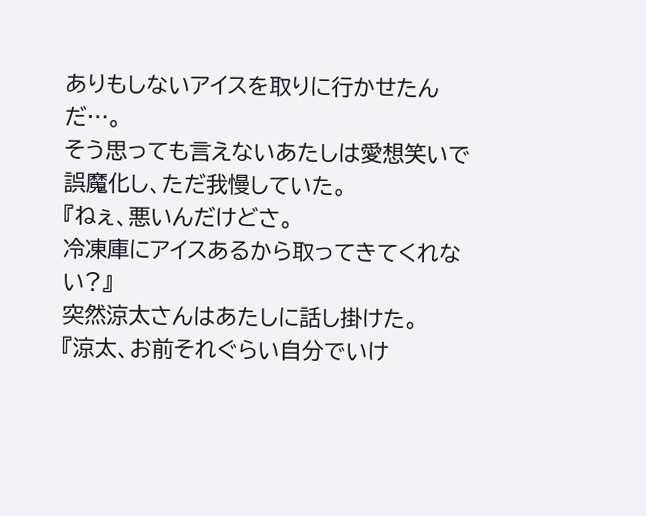ありもしないアイスを取りに行かせたんだ…。
そう思っても言えないあたしは愛想笑いで誤魔化し、ただ我慢していた。
『ねぇ、悪いんだけどさ。
冷凍庫にアイスあるから取ってきてくれない?』
突然涼太さんはあたしに話し掛けた。
『涼太、お前それぐらい自分でいけ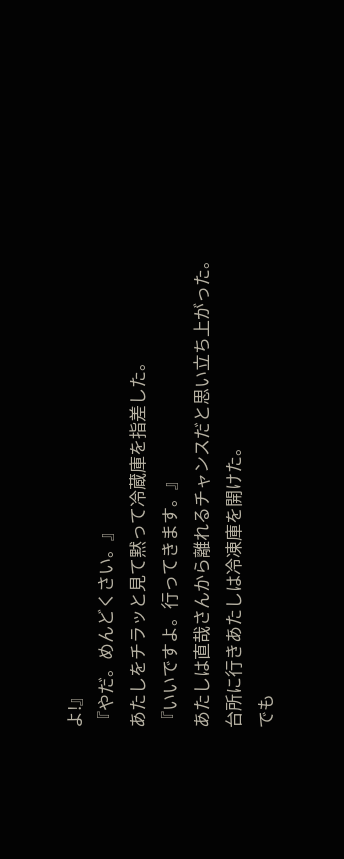よ!』
『やだ。めんどくさい。』
あたしをチラッと見て黙って冷蔵庫を指差した。
『いいですよ。行ってきます。』
あたしは直哉さんから離れるチャンスだと思い立ち上がった。
台所に行きあたしは冷凍庫を開けた。
でも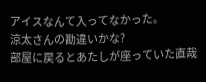アイスなんて入ってなかった。
涼太さんの勘違いかな?
部屋に戻るとあたしが座っていた直哉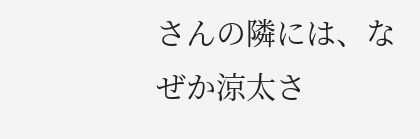さんの隣には、なぜか涼太さ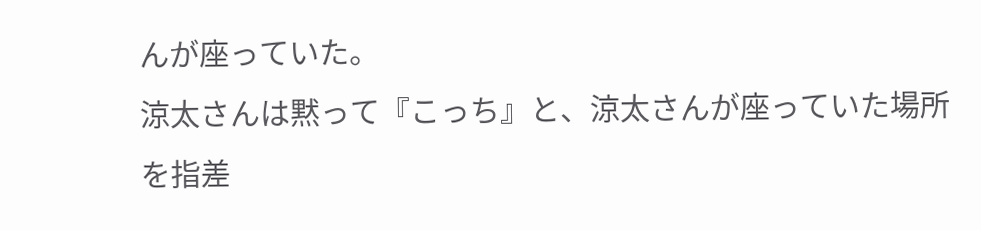んが座っていた。
涼太さんは黙って『こっち』と、涼太さんが座っていた場所を指差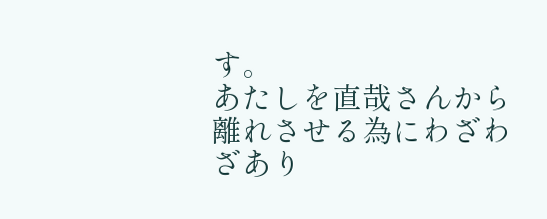す。
あたしを直哉さんから離れさせる為にわざわざあり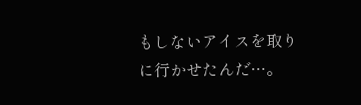もしないアイスを取りに行かせたんだ…。